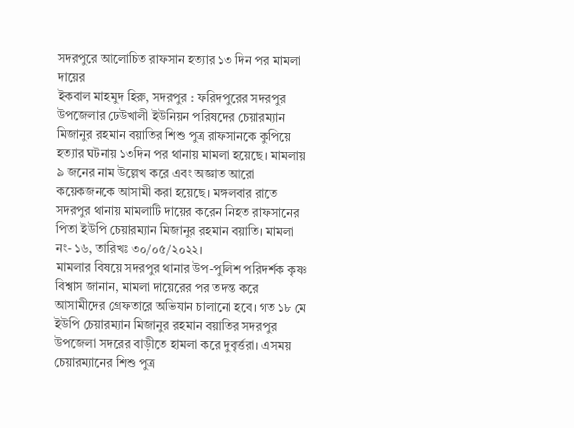সদরপুরে আলোচিত রাফসান হত্যার ১৩ দিন পর মামলা দায়ের
ইকবাল মাহমুদ হিরু, সদরপুর : ফরিদপুরের সদরপুর উপজেলার ঢেউখালী ইউনিয়ন পরিষদের চেয়ারম্যান মিজানুর রহমান বয়াতির শিশু পুত্র রাফসানকে কুপিয়ে হত্যার ঘটনায় ১৩দিন পর থানায় মামলা হয়েছে। মামলায় ৯ জনের নাম উল্লেখ করে এবং অজ্ঞাত আরো কয়েকজনকে আসামী করা হয়েছে। মঙ্গলবার রাতে সদরপুর থানায় মামলাটি দায়ের করেন নিহত রাফসানের পিতা ইউপি চেয়ারম্যান মিজানুর রহমান বয়াতি। মামলা নং- ১৬, তারিখঃ ৩০/০৫/২০২২।
মামলার বিষয়ে সদরপুর থানার উপ-পুলিশ পরিদর্শক কৃষ্ণ বিশ্বাস জানান, মামলা দায়েরের পর তদন্ত করে আসামীদের গ্রেফতারে অভিযান চালানো হবে। গত ১৮ মে ইউপি চেয়ারম্যান মিজানুর রহমান বয়াতির সদরপুর উপজেলা সদরের বাড়ীতে হামলা করে দুবৃর্ত্তরা। এসময় চেয়ারম্যানের শিশু পুত্র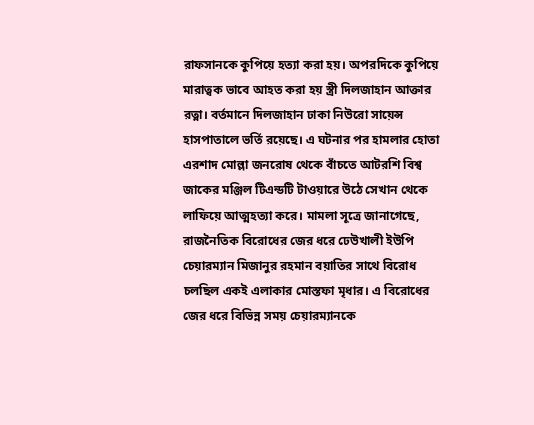রাফসানকে কুপিয়ে হত্যা করা হয়। অপরদিকে কুপিয়ে মারাত্বক ভাবে আহত করা হয় স্ত্রী দিলজাহান আক্তার রত্না। বর্তমানে দিলজাহান ঢাকা নিউরো সায়েন্স হাসপাতালে ভর্তি রয়েছে। এ ঘটনার পর হামলার হোতা এরশাদ মোল্লা জনরোষ থেকে বাঁচতে আটরশি বিশ্ব জাকের মঞ্জিল টিএন্ডটি টাওয়ারে উঠে সেখান থেকে লাফিয়ে আত্মহত্যা করে। মামলা সূত্রে জানাগেছে, রাজনৈতিক বিরোধের জের ধরে ঢেউখালী ইউপি চেয়ারম্যান মিজানুর রহমান বয়াতির সাথে বিরোধ চলছিল একই এলাকার মোস্তফা মৃধার। এ বিরোধের জের ধরে বিভিন্ন সময় চেয়ারম্যানকে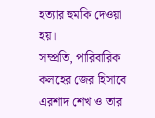হত্যার হুমকি দেওয়া হয়।
সম্প্রতি, পারিবারিক কলহের জের হিসাবে এরশাদ শেখ ও তার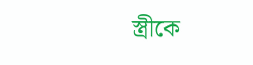স্ত্রীকে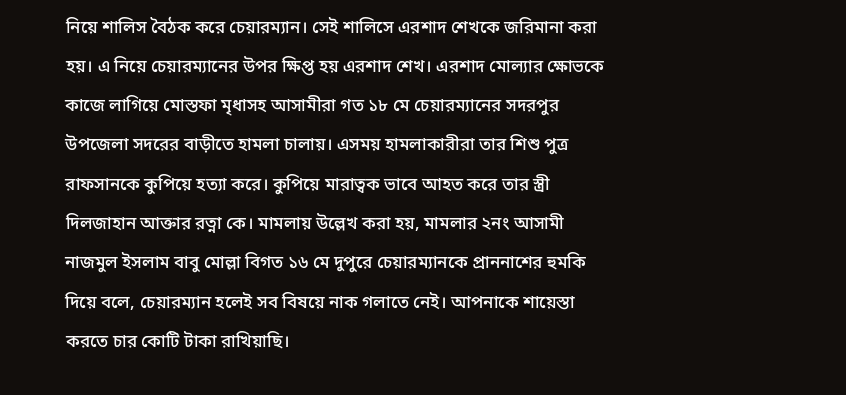নিয়ে শালিস বৈঠক করে চেয়ারম্যান। সেই শালিসে এরশাদ শেখকে জরিমানা করা হয়। এ নিয়ে চেয়ারম্যানের উপর ক্ষিপ্ত হয় এরশাদ শেখ। এরশাদ মোল্যার ক্ষোভকে কাজে লাগিয়ে মোস্তফা মৃধাসহ আসামীরা গত ১৮ মে চেয়ারম্যানের সদরপুর উপজেলা সদরের বাড়ীতে হামলা চালায়। এসময় হামলাকারীরা তার শিশু পুত্র রাফসানকে কুপিয়ে হত্যা করে। কুপিয়ে মারাত্বক ভাবে আহত করে তার স্ত্রী দিলজাহান আক্তার রত্না কে। মামলায় উল্লেখ করা হয়, মামলার ২নং আসামী নাজমুল ইসলাম বাবু মোল্লা বিগত ১৬ মে দুপুরে চেয়ারম্যানকে প্রাননাশের হুমকি দিয়ে বলে, চেয়ারম্যান হলেই সব বিষয়ে নাক গলাতে নেই। আপনাকে শায়েস্তা করতে চার কোটি টাকা রাখিয়াছি।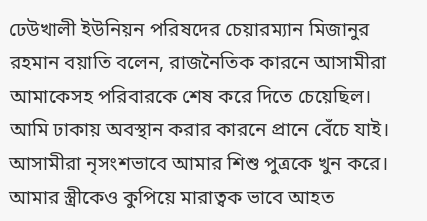ঢেউখালী ইউনিয়ন পরিষদের চেয়ারম্যান মিজানুর রহমান বয়াতি বলেন, রাজনৈতিক কারনে আসামীরা আমাকেসহ পরিবারকে শেষ করে দিতে চেয়েছিল। আমি ঢাকায় অবস্থান করার কারনে প্রানে বেঁচে যাই। আসামীরা নৃসংশভাবে আমার শিশু পুত্রকে খুন করে। আমার স্ত্রীকেও কুপিয়ে মারাত্বক ভাবে আহত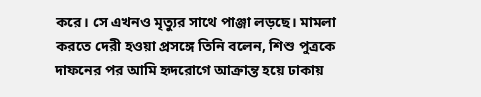করে। সে এখনও মৃত্যুর সাথে পাঞ্জা লড়ছে। মামলা করতে দেরী হওয়া প্রসঙ্গে তিনি বলেন, শিশু পুত্রকে দাফনের পর আমি হৃদরোগে আক্রান্ত হয়ে ঢাকায়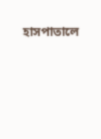হাসপাতালে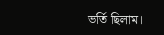ভর্তি ছিলাম।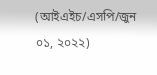(আইএইচ/এসপি/জুন ০১, ২০২২)